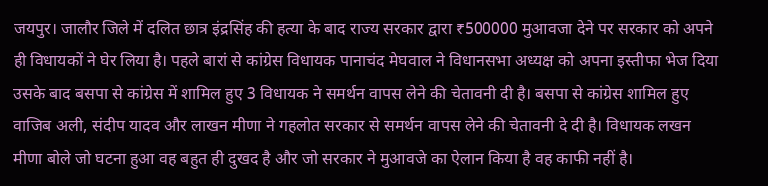जयपुर। जालौर जिले में दलित छात्र इंद्रसिंह की हत्या के बाद राज्य सरकार द्वारा ₹500000 मुआवजा देने पर सरकार को अपने ही विधायकों ने घेर लिया है। पहले बारां से कांग्रेस विधायक पानाचंद मेघवाल ने विधानसभा अध्यक्ष को अपना इस्तीफा भेज दिया उसके बाद बसपा से कांग्रेस में शामिल हुए 3 विधायक ने समर्थन वापस लेने की चेतावनी दी है। बसपा से कांग्रेस शामिल हुए वाजिब अली, संदीप यादव और लाखन मीणा ने गहलोत सरकार से समर्थन वापस लेने की चेतावनी दे दी है। विधायक लखन मीणा बोले जो घटना हुआ वह बहुत ही दुखद है और जो सरकार ने मुआवजे का ऐलान किया है वह काफी नहीं है।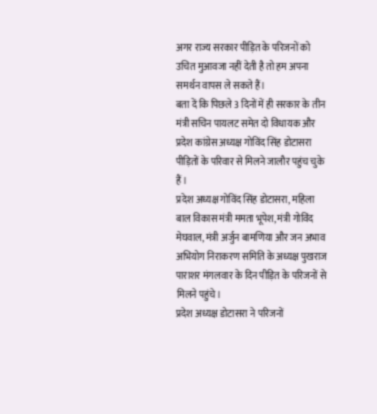अगर राज्य सरकार पीड़ित के परिजनों को उचित मुआवजा नहीं देती है तो हम अपना समर्थन वापस ले सकते हैं।
बता दें कि पिछले 3 दिनों में ही सरकार के तीन मंत्री सचिन पायलट समेत दो विधायक और प्रदेश कांग्रेस अध्यक्ष गोविंद सिंह डोटासरा पीड़ितों के परिवार से मिलने जालौर पहुंच चुके हैं ।
प्रदेश अध्यक्ष गोविंद सिंह डोटासरा, महिला बाल विकास मंत्री ममता भूपेश, मंत्री गोविंद मेघवाल, मंत्री अर्जुन बामणिया और जन अभाव अभियोग निराकरण समिति के अध्यक्ष पुखराज पाराशर मंगलवार के दिन पीड़ित के परिजनों से मिलने पहुंचे।
प्रदेश अध्यक्ष डोटासरा ने परिजनों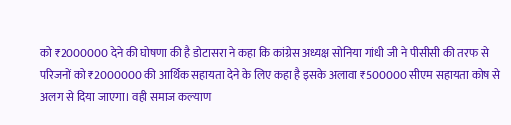को ₹2000000 देने की घोषणा की है डोटासरा ने कहा कि कांग्रेस अध्यक्ष सोनिया गांधी जी ने पीसीसी की तरफ से परिजनों को ₹2000000 की आर्थिक सहायता देने के लिए कहा है इसके अलावा ₹500000 सीएम सहायता कोष से अलग से दिया जाएगा। वही समाज कल्याण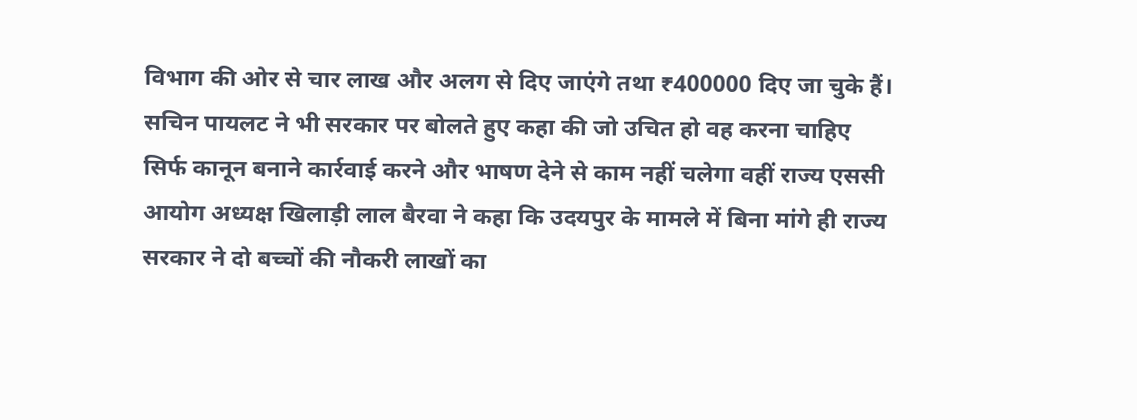विभाग की ओर से चार लाख और अलग से दिए जाएंगे तथा ₹400000 दिए जा चुके हैं।
सचिन पायलट ने भी सरकार पर बोलते हुए कहा की जो उचित हो वह करना चाहिए सिर्फ कानून बनाने कार्रवाई करने और भाषण देने से काम नहीं चलेगा वहीं राज्य एससी आयोग अध्यक्ष खिलाड़ी लाल बैरवा ने कहा कि उदयपुर के मामले में बिना मांगे ही राज्य सरकार ने दो बच्चों की नौकरी लाखों का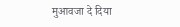मुआवजा दे दिया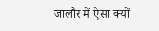जालौर में ऐसा क्यों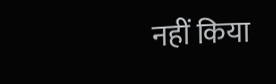नहीं किया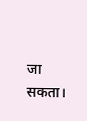जा सकता।